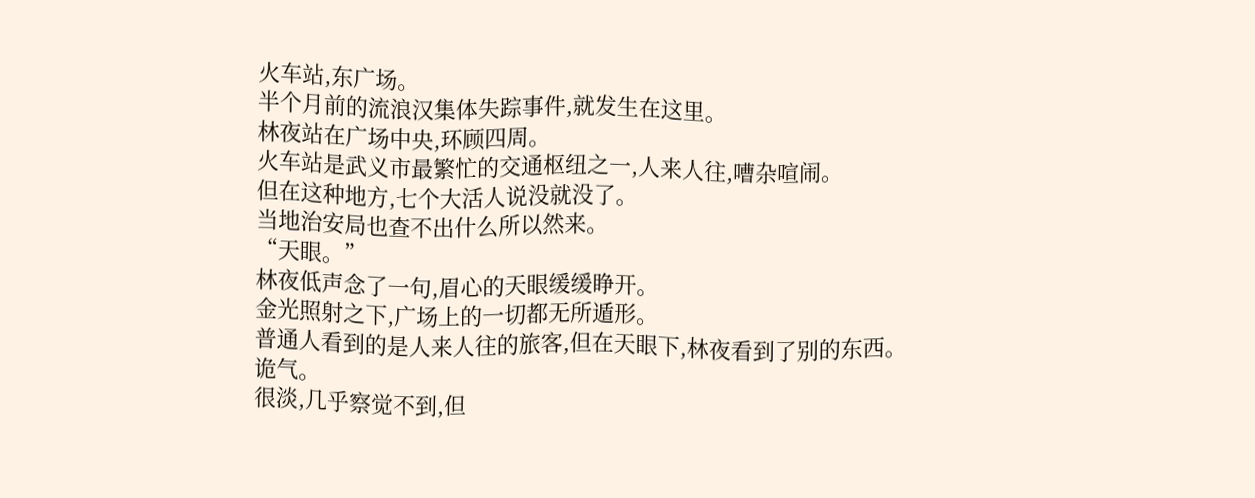火车站,东广场。
半个月前的流浪汉集体失踪事件,就发生在这里。
林夜站在广场中央,环顾四周。
火车站是武义市最繁忙的交通枢纽之一,人来人往,嘈杂喧闹。
但在这种地方,七个大活人说没就没了。
当地治安局也查不出什么所以然来。
“天眼。”
林夜低声念了一句,眉心的天眼缓缓睁开。
金光照射之下,广场上的一切都无所遁形。
普通人看到的是人来人往的旅客,但在天眼下,林夜看到了别的东西。
诡气。
很淡,几乎察觉不到,但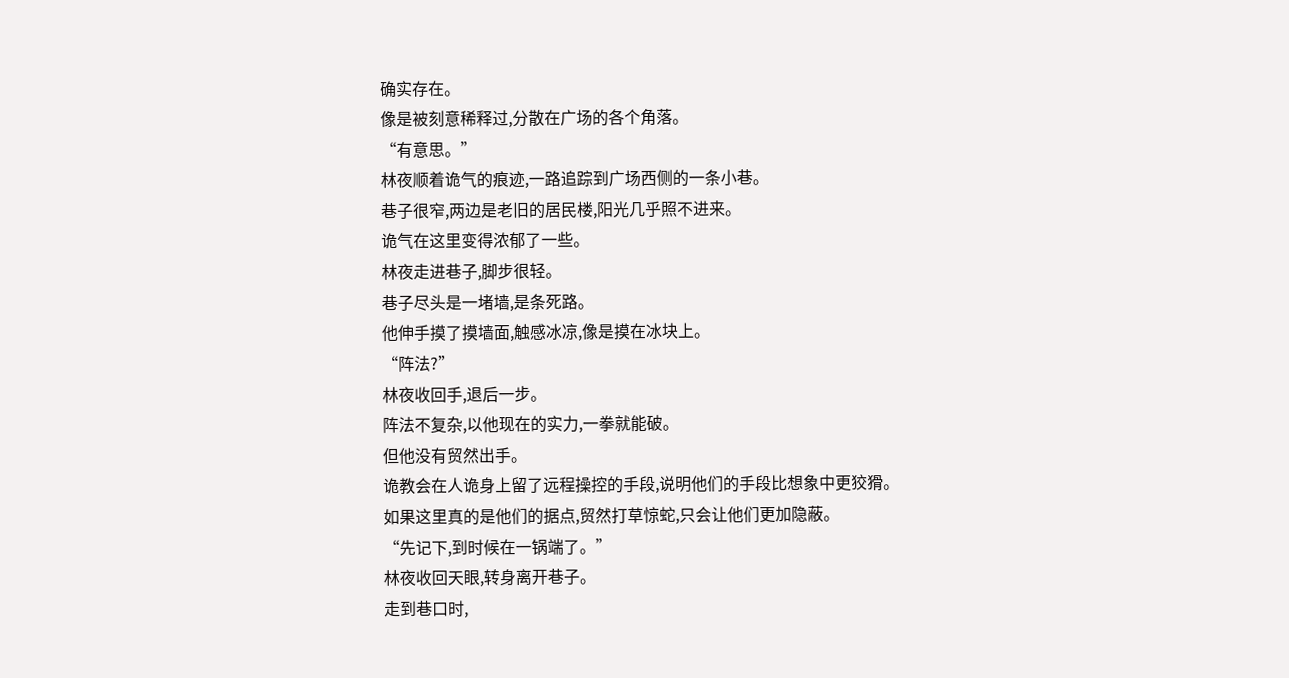确实存在。
像是被刻意稀释过,分散在广场的各个角落。
“有意思。”
林夜顺着诡气的痕迹,一路追踪到广场西侧的一条小巷。
巷子很窄,两边是老旧的居民楼,阳光几乎照不进来。
诡气在这里变得浓郁了一些。
林夜走进巷子,脚步很轻。
巷子尽头是一堵墙,是条死路。
他伸手摸了摸墙面,触感冰凉,像是摸在冰块上。
“阵法?”
林夜收回手,退后一步。
阵法不复杂,以他现在的实力,一拳就能破。
但他没有贸然出手。
诡教会在人诡身上留了远程操控的手段,说明他们的手段比想象中更狡猾。
如果这里真的是他们的据点,贸然打草惊蛇,只会让他们更加隐蔽。
“先记下,到时候在一锅端了。”
林夜收回天眼,转身离开巷子。
走到巷口时,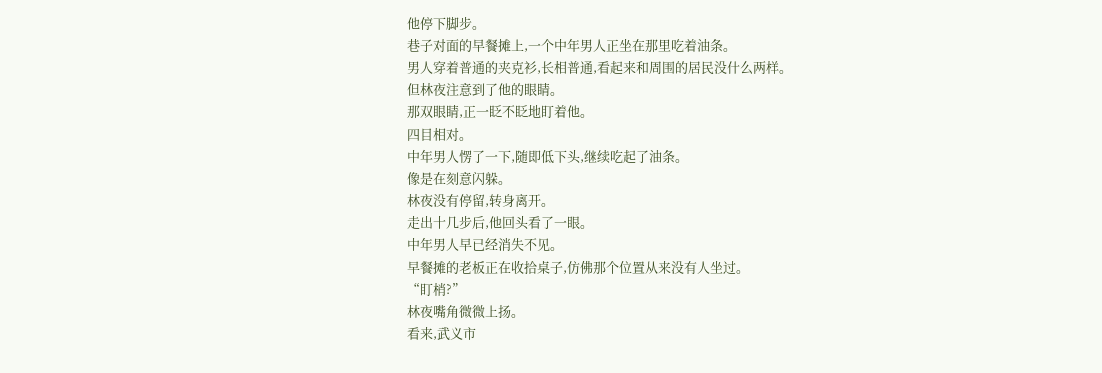他停下脚步。
巷子对面的早餐摊上,一个中年男人正坐在那里吃着油条。
男人穿着普通的夹克衫,长相普通,看起来和周围的居民没什么两样。
但林夜注意到了他的眼睛。
那双眼睛,正一眨不眨地盯着他。
四目相对。
中年男人愣了一下,随即低下头,继续吃起了油条。
像是在刻意闪躲。
林夜没有停留,转身离开。
走出十几步后,他回头看了一眼。
中年男人早已经消失不见。
早餐摊的老板正在收拾桌子,仿佛那个位置从来没有人坐过。
“盯梢?”
林夜嘴角微微上扬。
看来,武义市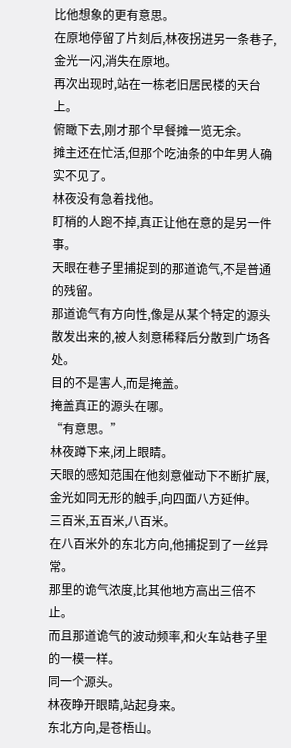比他想象的更有意思。
在原地停留了片刻后,林夜拐进另一条巷子,金光一闪,消失在原地。
再次出现时,站在一栋老旧居民楼的天台上。
俯瞰下去,刚才那个早餐摊一览无余。
摊主还在忙活,但那个吃油条的中年男人确实不见了。
林夜没有急着找他。
盯梢的人跑不掉,真正让他在意的是另一件事。
天眼在巷子里捕捉到的那道诡气,不是普通的残留。
那道诡气有方向性,像是从某个特定的源头散发出来的,被人刻意稀释后分散到广场各处。
目的不是害人,而是掩盖。
掩盖真正的源头在哪。
“有意思。”
林夜蹲下来,闭上眼睛。
天眼的感知范围在他刻意催动下不断扩展,金光如同无形的触手,向四面八方延伸。
三百米,五百米,八百米。
在八百米外的东北方向,他捕捉到了一丝异常。
那里的诡气浓度,比其他地方高出三倍不止。
而且那道诡气的波动频率,和火车站巷子里的一模一样。
同一个源头。
林夜睁开眼睛,站起身来。
东北方向,是苍梧山。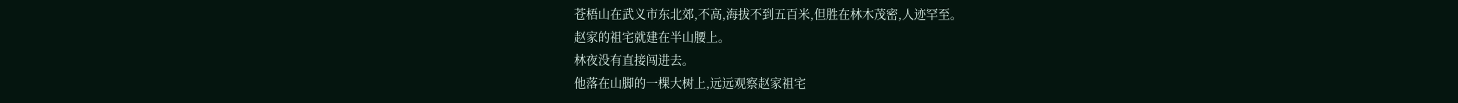苍梧山在武义市东北郊,不高,海拔不到五百米,但胜在林木茂密,人迹罕至。
赵家的祖宅就建在半山腰上。
林夜没有直接闯进去。
他落在山脚的一棵大树上,远远观察赵家祖宅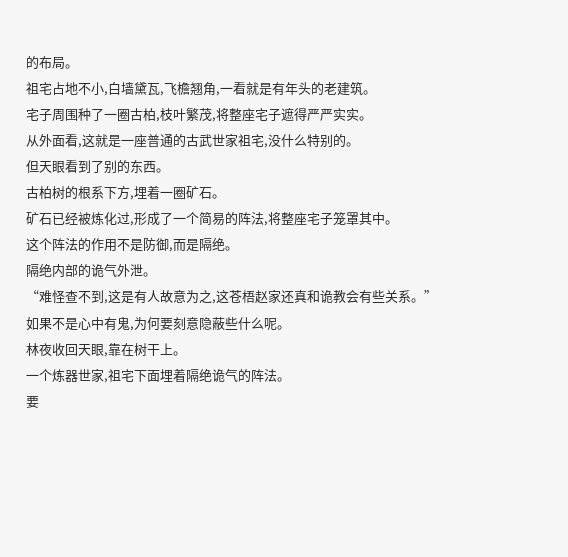的布局。
祖宅占地不小,白墙黛瓦,飞檐翘角,一看就是有年头的老建筑。
宅子周围种了一圈古柏,枝叶繁茂,将整座宅子遮得严严实实。
从外面看,这就是一座普通的古武世家祖宅,没什么特别的。
但天眼看到了别的东西。
古柏树的根系下方,埋着一圈矿石。
矿石已经被炼化过,形成了一个简易的阵法,将整座宅子笼罩其中。
这个阵法的作用不是防御,而是隔绝。
隔绝内部的诡气外泄。
“难怪查不到,这是有人故意为之,这苍梧赵家还真和诡教会有些关系。”
如果不是心中有鬼,为何要刻意隐蔽些什么呢。
林夜收回天眼,靠在树干上。
一个炼器世家,祖宅下面埋着隔绝诡气的阵法。
要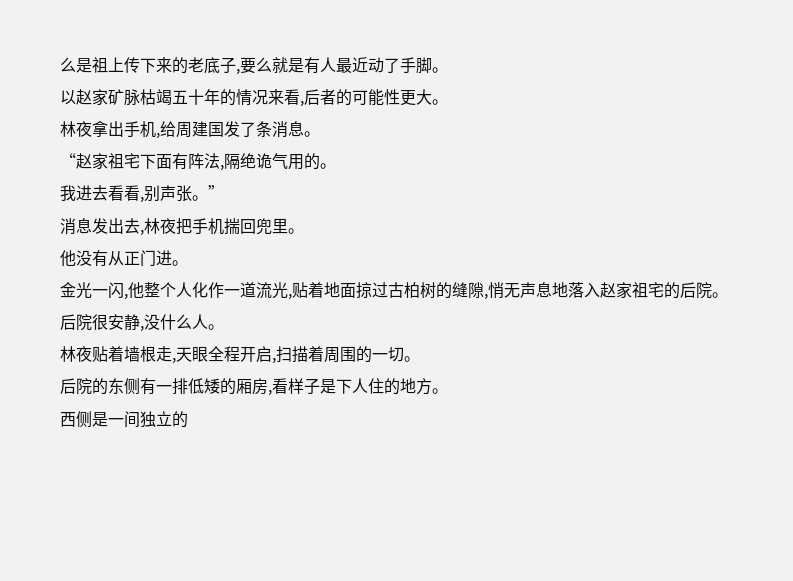么是祖上传下来的老底子,要么就是有人最近动了手脚。
以赵家矿脉枯竭五十年的情况来看,后者的可能性更大。
林夜拿出手机,给周建国发了条消息。
“赵家祖宅下面有阵法,隔绝诡气用的。
我进去看看,别声张。”
消息发出去,林夜把手机揣回兜里。
他没有从正门进。
金光一闪,他整个人化作一道流光,贴着地面掠过古柏树的缝隙,悄无声息地落入赵家祖宅的后院。
后院很安静,没什么人。
林夜贴着墙根走,天眼全程开启,扫描着周围的一切。
后院的东侧有一排低矮的厢房,看样子是下人住的地方。
西侧是一间独立的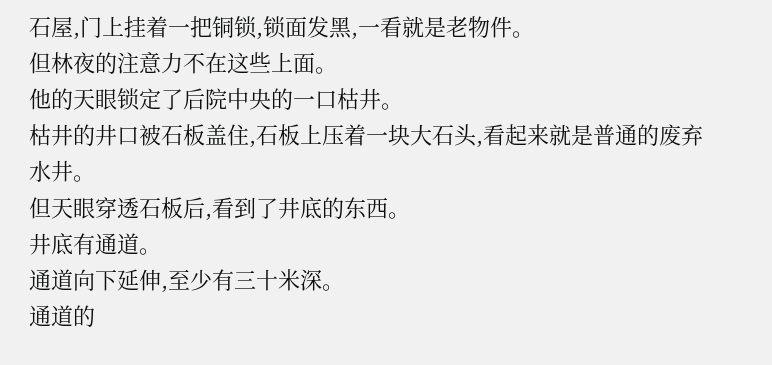石屋,门上挂着一把铜锁,锁面发黑,一看就是老物件。
但林夜的注意力不在这些上面。
他的天眼锁定了后院中央的一口枯井。
枯井的井口被石板盖住,石板上压着一块大石头,看起来就是普通的废弃水井。
但天眼穿透石板后,看到了井底的东西。
井底有通道。
通道向下延伸,至少有三十米深。
通道的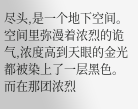尽头,是一个地下空间。
空间里弥漫着浓烈的诡气,浓度高到天眼的金光都被染上了一层黑色。
而在那团浓烈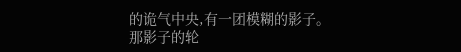的诡气中央,有一团模糊的影子。
那影子的轮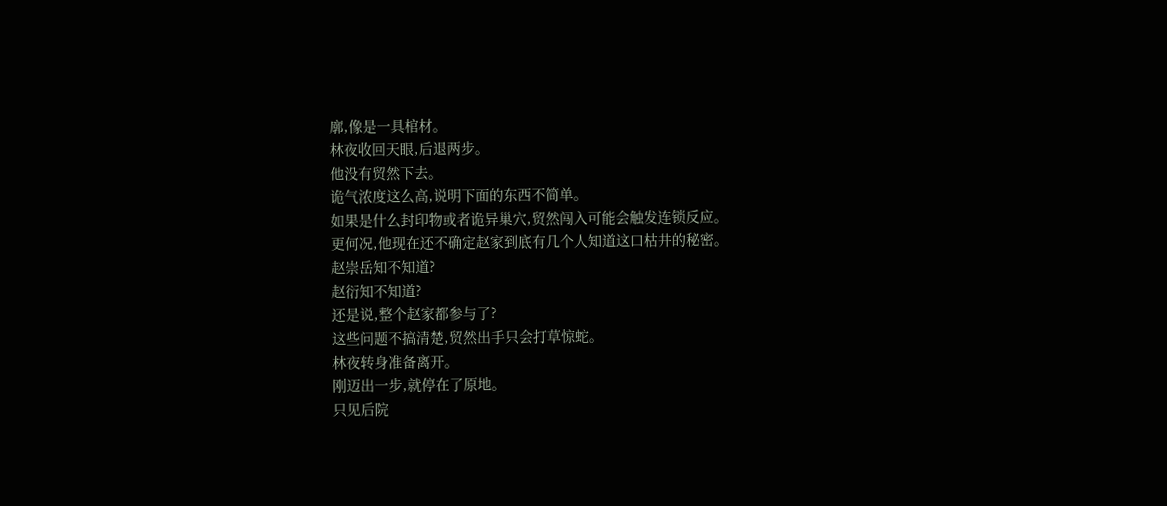廓,像是一具棺材。
林夜收回天眼,后退两步。
他没有贸然下去。
诡气浓度这么高,说明下面的东西不简单。
如果是什么封印物或者诡异巢穴,贸然闯入可能会触发连锁反应。
更何况,他现在还不确定赵家到底有几个人知道这口枯井的秘密。
赵崇岳知不知道?
赵衍知不知道?
还是说,整个赵家都参与了?
这些问题不搞清楚,贸然出手只会打草惊蛇。
林夜转身准备离开。
刚迈出一步,就停在了原地。
只见后院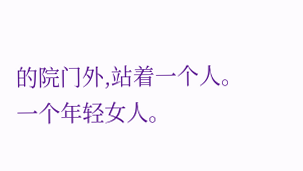的院门外,站着一个人。
一个年轻女人。